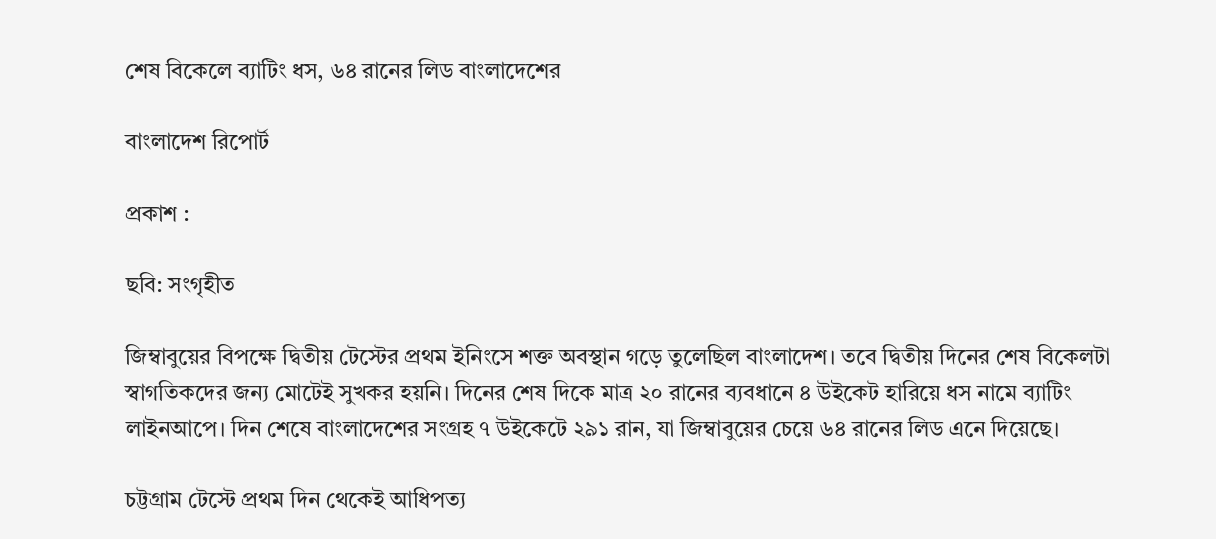শেষ বিকেলে ব্যাটিং ধস, ৬৪ রানের লিড বাংলাদেশের

বাংলাদেশ রিপোর্ট

প্রকাশ :

ছবি: সংগৃহীত

জিম্বাবুয়ের বিপক্ষে দ্বিতীয় টেস্টের প্রথম ইনিংসে শক্ত অবস্থান গড়ে তুলেছিল বাংলাদেশ। তবে দ্বিতীয় দিনের শেষ বিকেলটা স্বাগতিকদের জন্য মোটেই সুখকর হয়নি। দিনের শেষ দিকে মাত্র ২০ রানের ব্যবধানে ৪ উইকেট হারিয়ে ধস নামে ব্যাটিং লাইনআপে। দিন শেষে বাংলাদেশের সংগ্রহ ৭ উইকেটে ২৯১ রান, যা জিম্বাবুয়ের চেয়ে ৬৪ রানের লিড এনে দিয়েছে।

চট্টগ্রাম টেস্টে প্রথম দিন থেকেই আধিপত্য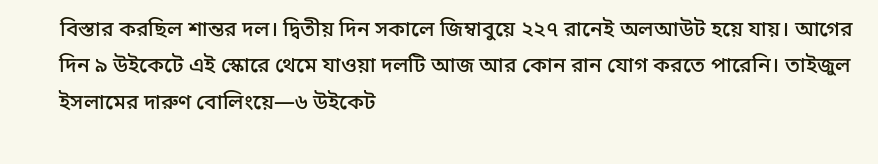বিস্তার করছিল শান্তর দল। দ্বিতীয় দিন সকালে জিম্বাবুয়ে ২২৭ রানেই অলআউট হয়ে যায়। আগের দিন ৯ উইকেটে এই স্কোরে থেমে যাওয়া দলটি আজ আর কোন রান যোগ করতে পারেনি। তাইজুল ইসলামের দারুণ বোলিংয়ে—৬ উইকেট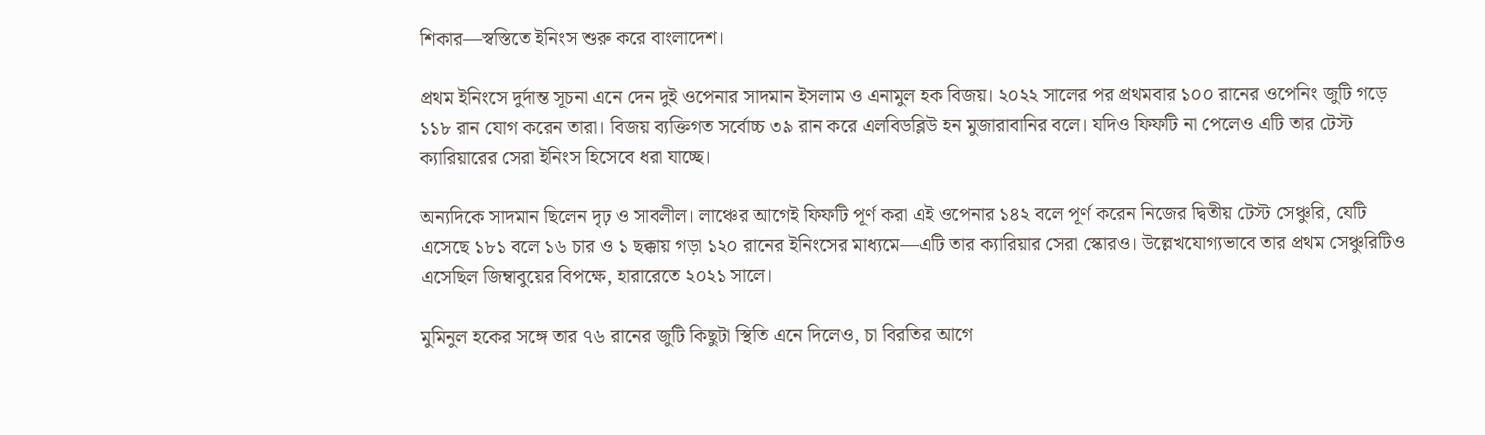শিকার—স্বস্তিতে ইনিংস শুরু করে বাংলাদেশ।

প্রথম ইনিংসে দুর্দান্ত সূচনা এনে দেন দুই ওপেনার সাদমান ইসলাম ও এনামুল হক বিজয়। ২০২২ সালের পর প্রথমবার ১০০ রানের ওপেনিং জুটি গড়ে ১১৮ রান যোগ করেন তারা। বিজয় ব্যক্তিগত সর্বোচ্চ ৩৯ রান করে এলবিডব্লিউ হন মুজারাবানির বলে। যদিও ফিফটি না পেলেও এটি তার টেস্ট ক্যারিয়ারের সেরা ইনিংস হিসেবে ধরা যাচ্ছে।

অন্যদিকে সাদমান ছিলেন দৃঢ় ও সাবলীল। লাঞ্চের আগেই ফিফটি পূর্ণ করা এই ওপেনার ১৪২ বলে পূর্ণ করেন নিজের দ্বিতীয় টেস্ট সেঞ্চুরি, যেটি এসেছে ১৮১ বলে ১৬ চার ও ১ ছক্কায় গড়া ১২০ রানের ইনিংসের মাধ্যমে—এটি তার ক্যারিয়ার সেরা স্কোরও। উল্লেখযোগ্যভাবে তার প্রথম সেঞ্চুরিটিও এসেছিল জিম্বাবুয়ের বিপক্ষে, হারারেতে ২০২১ সালে।

মুমিনুল হকের সঙ্গে তার ৭৬ রানের জুটি কিছুটা স্থিতি এনে দিলেও, চা বিরতির আগে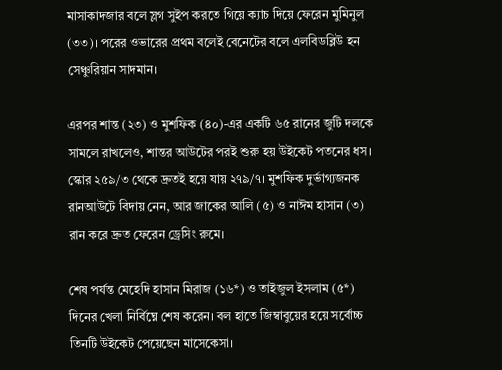মাসাকাদজার বলে স্লগ সুইপ করতে গিয়ে ক্যাচ দিয়ে ফেরেন মুমিনুল (৩৩)। পরের ওভারের প্রথম বলেই বেনেটের বলে এলবিডব্লিউ হন সেঞ্চুরিয়ান সাদমান।

এরপর শান্ত (২৩) ও মুশফিক (৪০)-এর একটি ৬৫ রানের জুটি দলকে সামলে রাখলেও, শান্তর আউটের পরই শুরু হয় উইকেট পতনের ধস। স্কোর ২৫৯/৩ থেকে দ্রুতই হয়ে যায় ২৭৯/৭। মুশফিক দুর্ভাগ্যজনক রানআউটে বিদায় নেন, আর জাকের আলি (৫) ও নাঈম হাসান (৩) রান করে দ্রুত ফেরেন ড্রেসিং রুমে।

শেষ পর্যন্ত মেহেদি হাসান মিরাজ (১৬*) ও তাইজুল ইসলাম (৫*) দিনের খেলা নির্বিঘ্নে শেষ করেন। বল হাতে জিম্বাবুয়ের হয়ে সর্বোচ্চ তিনটি উইকেট পেয়েছেন মাসেকেসা।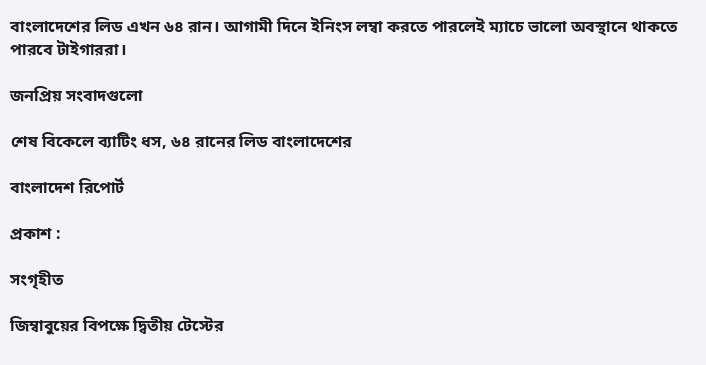বাংলাদেশের লিড এখন ৬৪ রান। আগামী দিনে ইনিংস লম্বা করতে পারলেই ম্যাচে ভালো অবস্থানে থাকতে পারবে টাইগাররা।

জনপ্রিয় সংবাদগুলো

শেষ বিকেলে ব্যাটিং ধস, ৬৪ রানের লিড বাংলাদেশের

বাংলাদেশ রিপোর্ট

প্রকাশ :

সংগৃহীত

জিম্বাবুয়ের বিপক্ষে দ্বিতীয় টেস্টের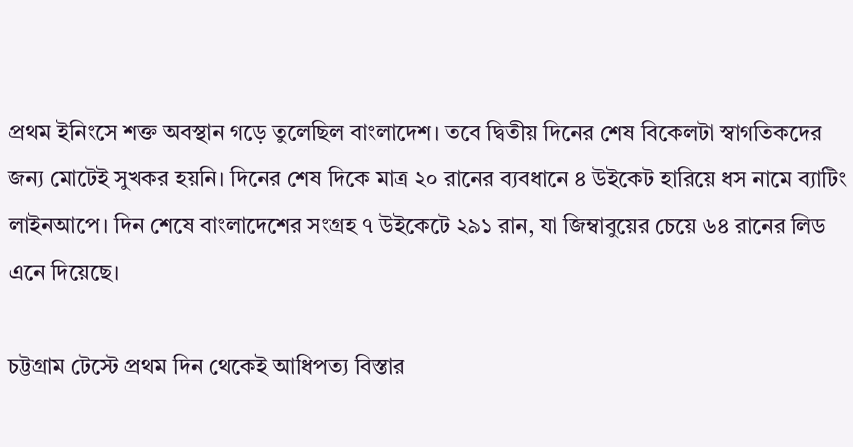প্রথম ইনিংসে শক্ত অবস্থান গড়ে তুলেছিল বাংলাদেশ। তবে দ্বিতীয় দিনের শেষ বিকেলটা স্বাগতিকদের জন্য মোটেই সুখকর হয়নি। দিনের শেষ দিকে মাত্র ২০ রানের ব্যবধানে ৪ উইকেট হারিয়ে ধস নামে ব্যাটিং লাইনআপে। দিন শেষে বাংলাদেশের সংগ্রহ ৭ উইকেটে ২৯১ রান, যা জিম্বাবুয়ের চেয়ে ৬৪ রানের লিড এনে দিয়েছে।

চট্টগ্রাম টেস্টে প্রথম দিন থেকেই আধিপত্য বিস্তার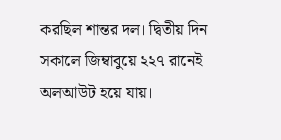করছিল শান্তর দল। দ্বিতীয় দিন সকালে জিম্বাবুয়ে ২২৭ রানেই অলআউট হয়ে যায়।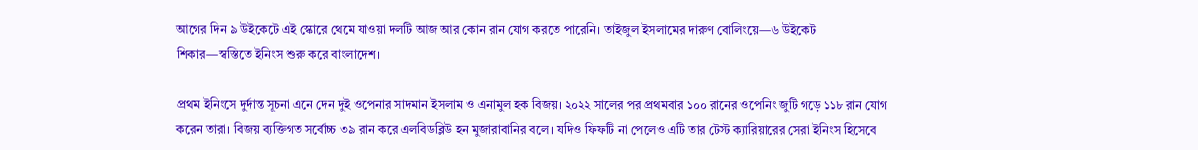আগের দিন ৯ উইকেটে এই স্কোরে থেমে যাওয়া দলটি আজ আর কোন রান যোগ করতে পারেনি। তাইজুল ইসলামের দারুণ বোলিংয়ে—৬ উইকেট শিকার—স্বস্তিতে ইনিংস শুরু করে বাংলাদেশ।

প্রথম ইনিংসে দুর্দান্ত সূচনা এনে দেন দুই ওপেনার সাদমান ইসলাম ও এনামুল হক বিজয়। ২০২২ সালের পর প্রথমবার ১০০ রানের ওপেনিং জুটি গড়ে ১১৮ রান যোগ করেন তারা। বিজয় ব্যক্তিগত সর্বোচ্চ ৩৯ রান করে এলবিডব্লিউ হন মুজারাবানির বলে। যদিও ফিফটি না পেলেও এটি তার টেস্ট ক্যারিয়ারের সেরা ইনিংস হিসেবে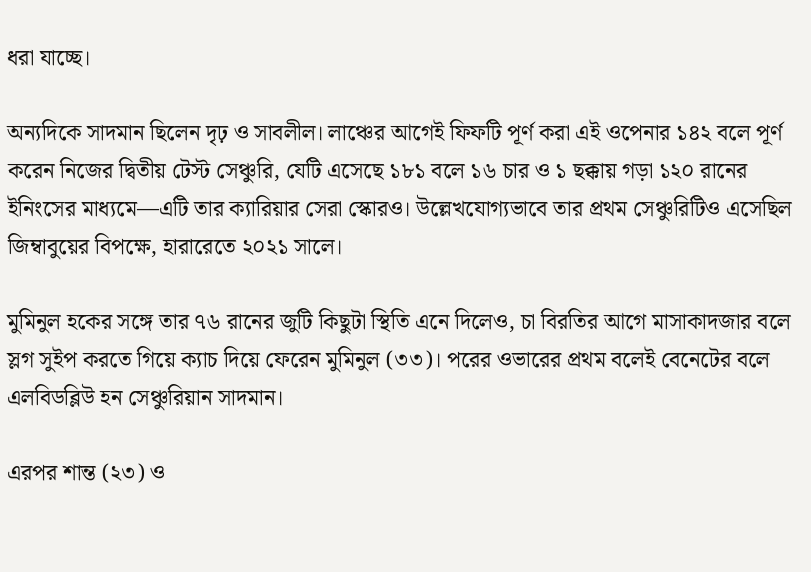ধরা যাচ্ছে।

অন্যদিকে সাদমান ছিলেন দৃঢ় ও সাবলীল। লাঞ্চের আগেই ফিফটি পূর্ণ করা এই ওপেনার ১৪২ বলে পূর্ণ করেন নিজের দ্বিতীয় টেস্ট সেঞ্চুরি, যেটি এসেছে ১৮১ বলে ১৬ চার ও ১ ছক্কায় গড়া ১২০ রানের ইনিংসের মাধ্যমে—এটি তার ক্যারিয়ার সেরা স্কোরও। উল্লেখযোগ্যভাবে তার প্রথম সেঞ্চুরিটিও এসেছিল জিম্বাবুয়ের বিপক্ষে, হারারেতে ২০২১ সালে।

মুমিনুল হকের সঙ্গে তার ৭৬ রানের জুটি কিছুটা স্থিতি এনে দিলেও, চা বিরতির আগে মাসাকাদজার বলে স্লগ সুইপ করতে গিয়ে ক্যাচ দিয়ে ফেরেন মুমিনুল (৩৩)। পরের ওভারের প্রথম বলেই বেনেটের বলে এলবিডব্লিউ হন সেঞ্চুরিয়ান সাদমান।

এরপর শান্ত (২৩) ও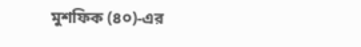মুশফিক (৪০)-এর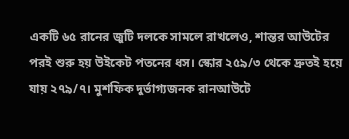একটি ৬৫ রানের জুটি দলকে সামলে রাখলেও, শান্তর আউটের পরই শুরু হয় উইকেট পতনের ধস। স্কোর ২৫৯/৩ থেকে দ্রুতই হয়ে যায় ২৭৯/৭। মুশফিক দুর্ভাগ্যজনক রানআউটে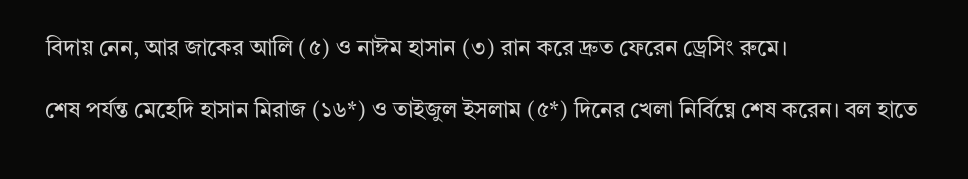বিদায় নেন, আর জাকের আলি (৫) ও নাঈম হাসান (৩) রান করে দ্রুত ফেরেন ড্রেসিং রুমে।

শেষ পর্যন্ত মেহেদি হাসান মিরাজ (১৬*) ও তাইজুল ইসলাম (৫*) দিনের খেলা নির্বিঘ্নে শেষ করেন। বল হাতে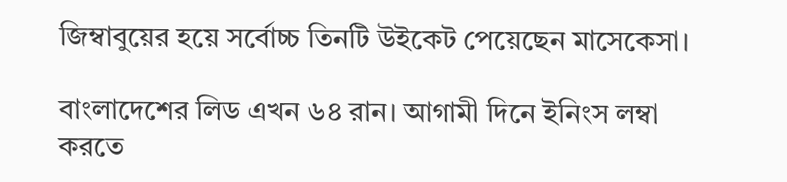জিম্বাবুয়ের হয়ে সর্বোচ্চ তিনটি উইকেট পেয়েছেন মাসেকেসা।

বাংলাদেশের লিড এখন ৬৪ রান। আগামী দিনে ইনিংস লম্বা করতে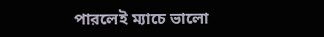পারলেই ম্যাচে ভালো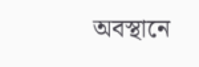অবস্থানে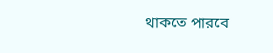থাকতে পারবে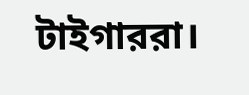টাইগাররা।